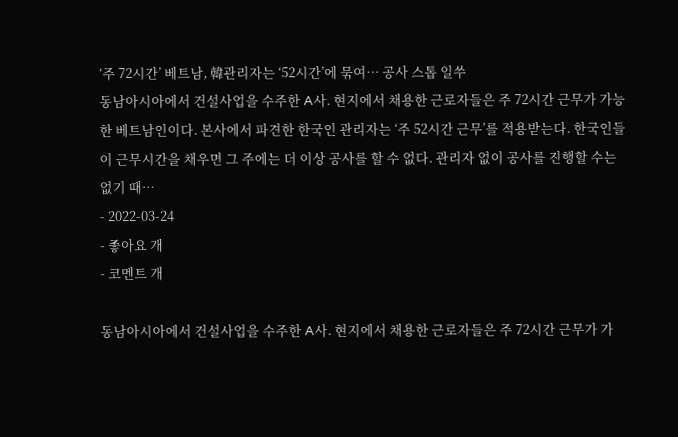‘주 72시간’ 베트남, 韓관리자는 ‘52시간’에 묶여… 공사 스톱 일쑤
동남아시아에서 건설사업을 수주한 A사. 현지에서 채용한 근로자들은 주 72시간 근무가 가능한 베트남인이다. 본사에서 파견한 한국인 관리자는 ‘주 52시간 근무’를 적용받는다. 한국인들이 근무시간을 채우면 그 주에는 더 이상 공사를 할 수 없다. 관리자 없이 공사를 진행할 수는 없기 때…
- 2022-03-24
- 좋아요 개
- 코멘트 개

동남아시아에서 건설사업을 수주한 A사. 현지에서 채용한 근로자들은 주 72시간 근무가 가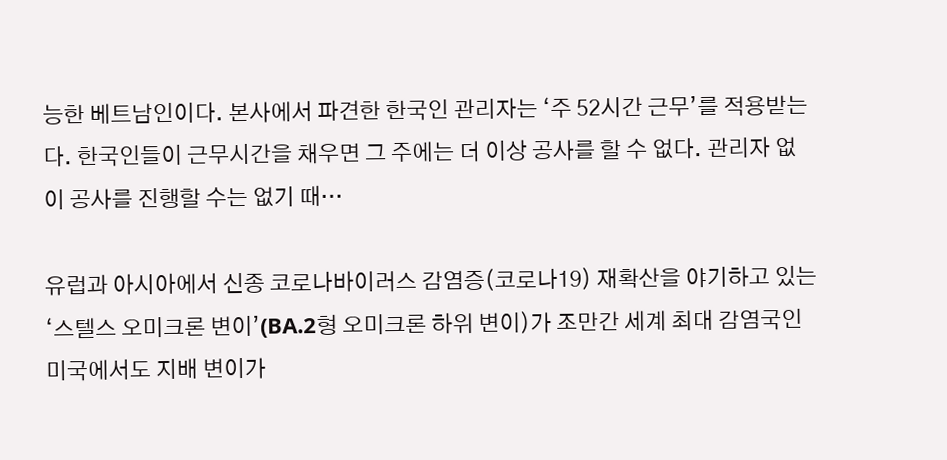능한 베트남인이다. 본사에서 파견한 한국인 관리자는 ‘주 52시간 근무’를 적용받는다. 한국인들이 근무시간을 채우면 그 주에는 더 이상 공사를 할 수 없다. 관리자 없이 공사를 진행할 수는 없기 때…

유럽과 아시아에서 신종 코로나바이러스 감염증(코로나19) 재확산을 야기하고 있는 ‘스텔스 오미크론 변이’(BA.2형 오미크론 하위 변이)가 조만간 세계 최대 감염국인 미국에서도 지배 변이가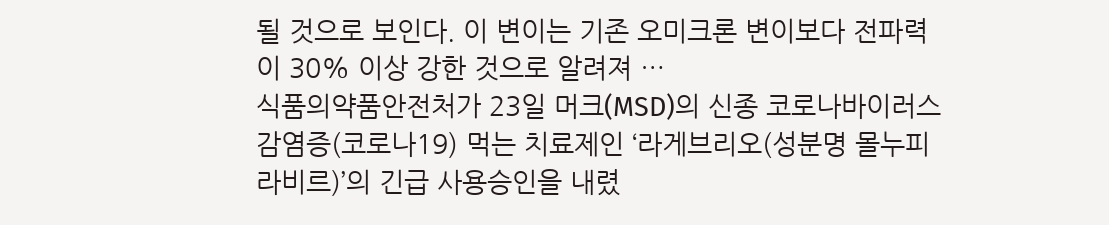될 것으로 보인다. 이 변이는 기존 오미크론 변이보다 전파력이 30% 이상 강한 것으로 알려져 …
식품의약품안전처가 23일 머크(MSD)의 신종 코로나바이러스 감염증(코로나19) 먹는 치료제인 ‘라게브리오(성분명 몰누피라비르)’의 긴급 사용승인을 내렸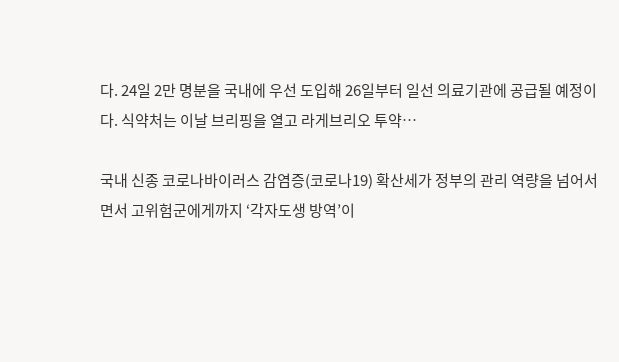다. 24일 2만 명분을 국내에 우선 도입해 26일부터 일선 의료기관에 공급될 예정이다. 식약처는 이날 브리핑을 열고 라게브리오 투약…

국내 신종 코로나바이러스 감염증(코로나19) 확산세가 정부의 관리 역량을 넘어서면서 고위험군에게까지 ‘각자도생 방역’이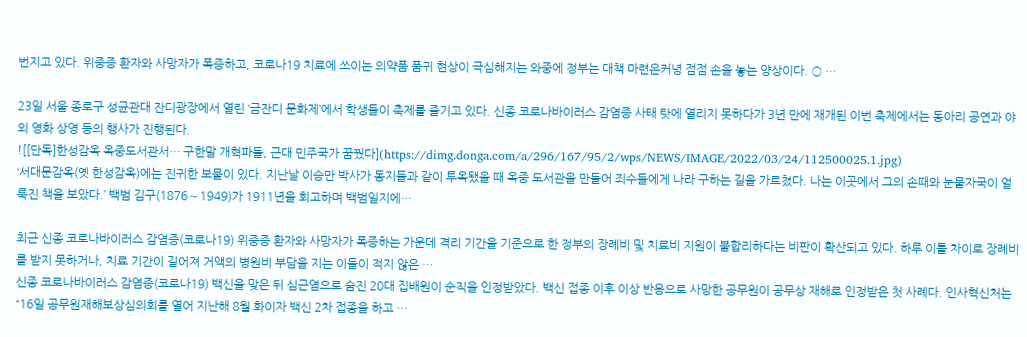번지고 있다. 위중증 환자와 사망자가 폭증하고, 코로나19 치료에 쓰이는 의약품 품귀 현상이 극심해지는 와중에 정부는 대책 마련은커녕 점점 손을 놓는 양상이다. ○ …

23일 서울 종로구 성균관대 잔디광장에서 열린 ‘금잔디 문화제’에서 학생들이 축제를 즐기고 있다. 신종 코로나바이러스 감염증 사태 탓에 열리지 못하다가 3년 만에 재개된 이번 축제에서는 동아리 공연과 야외 영화 상영 등의 행사가 진행된다.
![[단독]한성감옥 옥중도서관서… 구한말 개혁파들, 근대 민주국가 꿈꿨다](https://dimg.donga.com/a/296/167/95/2/wps/NEWS/IMAGE/2022/03/24/112500025.1.jpg)
‘서대문감옥(옛 한성감옥)에는 진귀한 보물이 있다. 지난날 이승만 박사가 동지들과 같이 투옥됐을 때 옥중 도서관을 만들어 죄수들에게 나라 구하는 길을 가르쳤다. 나는 이곳에서 그의 손때와 눈물자국이 얼룩진 책을 보았다.’ 백범 김구(1876∼1949)가 1911년을 회고하며 백범일지에…

최근 신종 코로나바이러스 감염증(코로나19) 위중증 환자와 사망자가 폭증하는 가운데 격리 기간을 기준으로 한 정부의 장례비 및 치료비 지원이 불합리하다는 비판이 확산되고 있다. 하루 이틀 차이로 장례비를 받지 못하거나, 치료 기간이 길어져 거액의 병원비 부담을 지는 이들이 적지 않은 …
신종 코로나바이러스 감염증(코로나19) 백신을 맞은 뒤 심근염으로 숨진 20대 집배원이 순직을 인정받았다. 백신 접종 이후 이상 반응으로 사망한 공무원이 공무상 재해로 인정받은 첫 사례다. 인사혁신처는 “16일 공무원재해보상심의회를 열어 지난해 8월 화이자 백신 2차 접종을 하고 …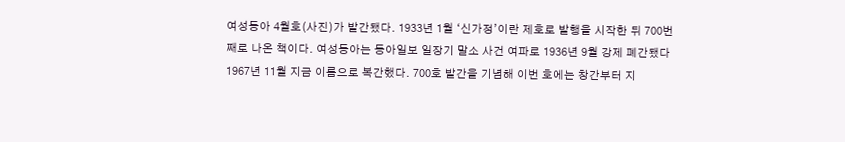여성동아 4월호(사진)가 발간됐다. 1933년 1월 ‘신가정’이란 제호로 발행을 시작한 뒤 700번째로 나온 책이다. 여성동아는 동아일보 일장기 말소 사건 여파로 1936년 9월 강제 폐간됐다 1967년 11월 지금 이름으로 복간했다. 700호 발간을 기념해 이번 호에는 창간부터 지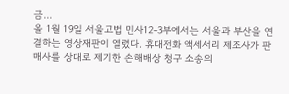금…
올 1월 19일 서울고법 민사12-3부에서는 서울과 부산을 연결하는 영상재판이 열렸다. 휴대전화 액세서리 제조사가 판매사를 상대로 제기한 손해배상 청구 소송의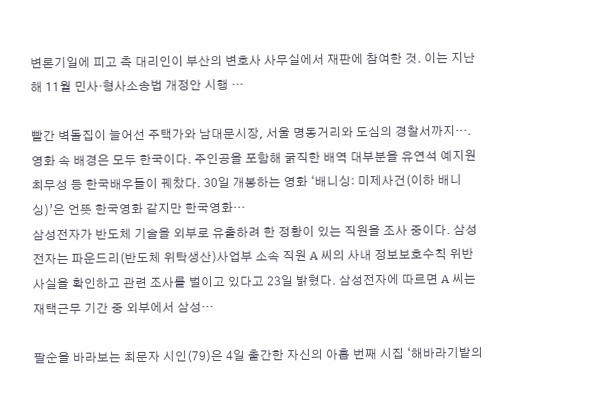변론기일에 피고 측 대리인이 부산의 변호사 사무실에서 재판에 참여한 것. 이는 지난해 11월 민사·형사소송법 개정안 시행 …

빨간 벽돌집이 늘어선 주택가와 남대문시장, 서울 명동거리와 도심의 경찰서까지…. 영화 속 배경은 모두 한국이다. 주인공을 포함해 굵직한 배역 대부분을 유연석 예지원 최무성 등 한국배우들이 꿰찼다. 30일 개봉하는 영화 ‘배니싱: 미제사건(이하 배니싱)’은 언뜻 한국영화 같지만 한국영화…
삼성전자가 반도체 기술을 외부로 유출하려 한 정황이 있는 직원을 조사 중이다. 삼성전자는 파운드리(반도체 위탁생산)사업부 소속 직원 A 씨의 사내 정보보호수칙 위반 사실을 확인하고 관련 조사를 벌이고 있다고 23일 밝혔다. 삼성전자에 따르면 A 씨는 재택근무 기간 중 외부에서 삼성…

팔순을 바라보는 최문자 시인(79)은 4일 출간한 자신의 아홉 번째 시집 ‘해바라기밭의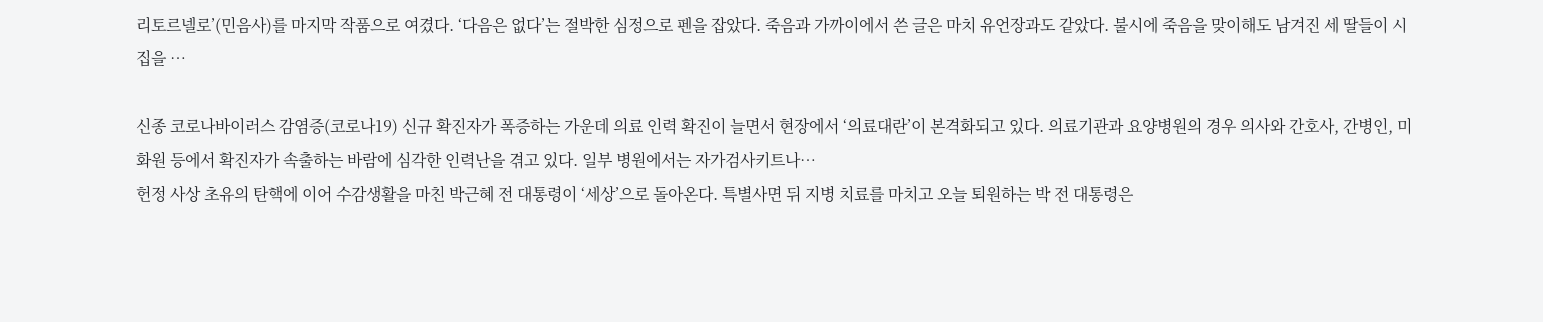리토르넬로’(민음사)를 마지막 작품으로 여겼다. ‘다음은 없다’는 절박한 심정으로 펜을 잡았다. 죽음과 가까이에서 쓴 글은 마치 유언장과도 같았다. 불시에 죽음을 맞이해도 남겨진 세 딸들이 시집을 …

신종 코로나바이러스 감염증(코로나19) 신규 확진자가 폭증하는 가운데 의료 인력 확진이 늘면서 현장에서 ‘의료대란’이 본격화되고 있다. 의료기관과 요양병원의 경우 의사와 간호사, 간병인, 미화원 등에서 확진자가 속출하는 바람에 심각한 인력난을 겪고 있다. 일부 병원에서는 자가검사키트나…
헌정 사상 초유의 탄핵에 이어 수감생활을 마친 박근혜 전 대통령이 ‘세상’으로 돌아온다. 특별사면 뒤 지병 치료를 마치고 오늘 퇴원하는 박 전 대통령은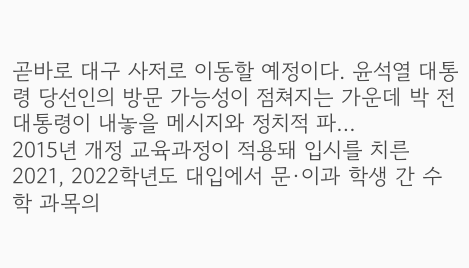곧바로 대구 사저로 이동할 예정이다. 윤석열 대통령 당선인의 방문 가능성이 점쳐지는 가운데 박 전 대통령이 내놓을 메시지와 정치적 파…
2015년 개정 교육과정이 적용돼 입시를 치른 2021, 2022학년도 대입에서 문·이과 학생 간 수학 과목의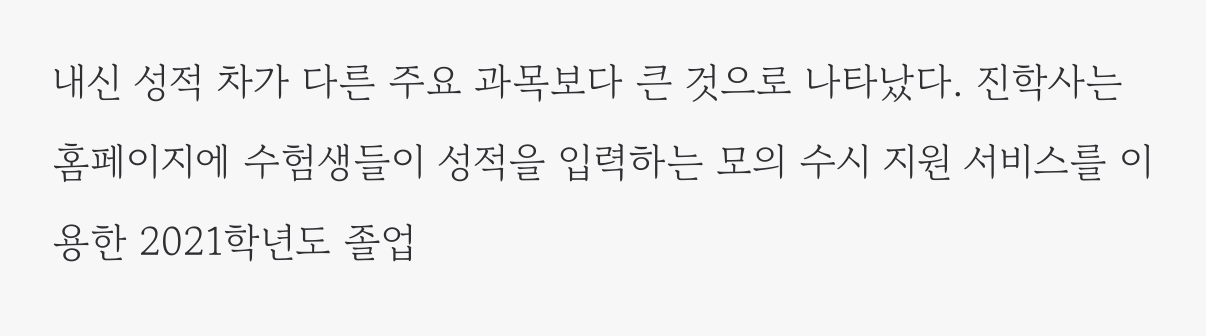내신 성적 차가 다른 주요 과목보다 큰 것으로 나타났다. 진학사는 홈페이지에 수험생들이 성적을 입력하는 모의 수시 지원 서비스를 이용한 2021학년도 졸업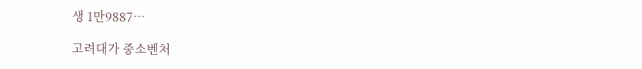생 1만9887…

고려대가 중소벤처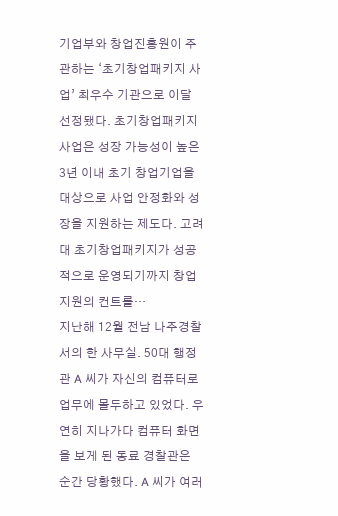기업부와 창업진흥원이 주관하는 ‘초기창업패키지 사업’ 최우수 기관으로 이달 선정됐다. 초기창업패키지 사업은 성장 가능성이 높은 3년 이내 초기 창업기업을 대상으로 사업 안정화와 성장을 지원하는 제도다. 고려대 초기창업패키지가 성공적으로 운영되기까지 창업 지원의 컨트롤…
지난해 12월 전남 나주경찰서의 한 사무실. 50대 행정관 A 씨가 자신의 컴퓨터로 업무에 몰두하고 있었다. 우연히 지나가다 컴퓨터 화면을 보게 된 동료 경찰관은 순간 당황했다. A 씨가 여러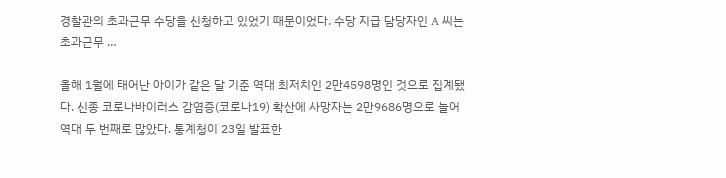경찰관의 초과근무 수당을 신청하고 있었기 때문이었다. 수당 지급 담당자인 A 씨는 초과근무 …

올해 1월에 태어난 아이가 같은 달 기준 역대 최저치인 2만4598명인 것으로 집계됐다. 신종 코로나바이러스 감염증(코로나19) 확산에 사망자는 2만9686명으로 늘어 역대 두 번째로 많았다. 통계청이 23일 발표한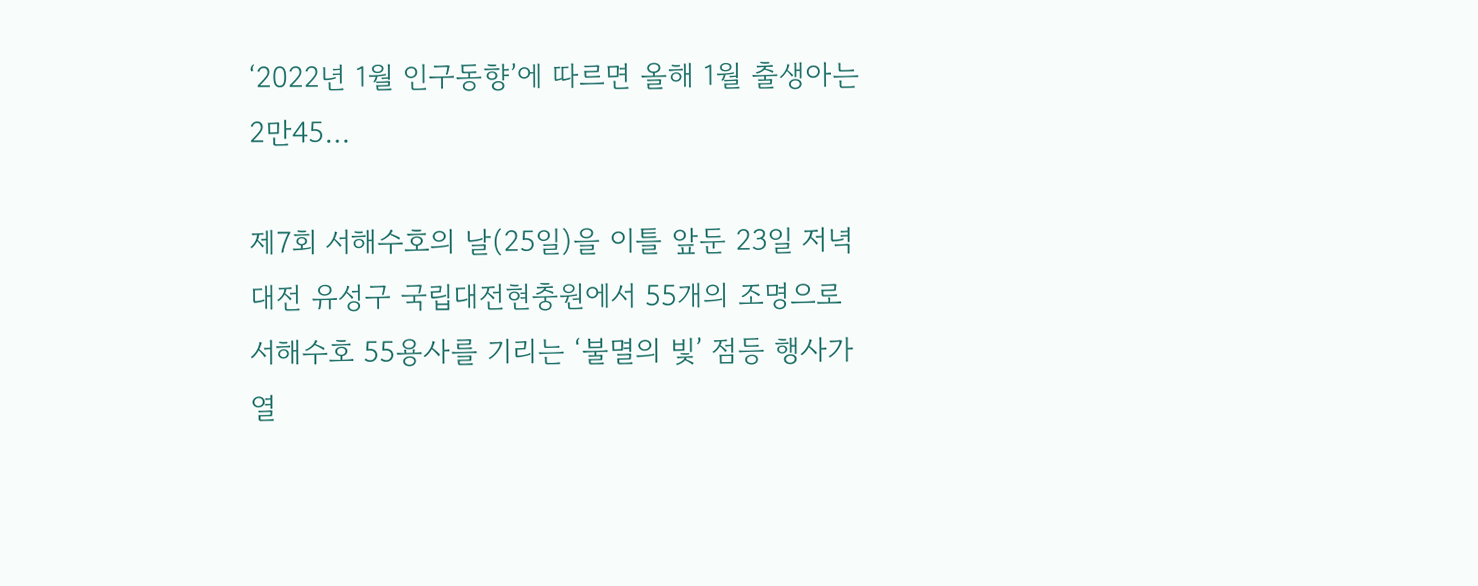‘2022년 1월 인구동향’에 따르면 올해 1월 출생아는 2만45…

제7회 서해수호의 날(25일)을 이틀 앞둔 23일 저녁 대전 유성구 국립대전현충원에서 55개의 조명으로 서해수호 55용사를 기리는 ‘불멸의 빛’ 점등 행사가 열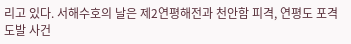리고 있다. 서해수호의 날은 제2연평해전과 천안함 피격, 연평도 포격 도발 사건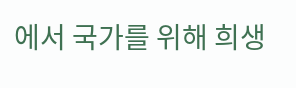에서 국가를 위해 희생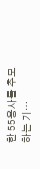한 55용사를 추모하는 기…